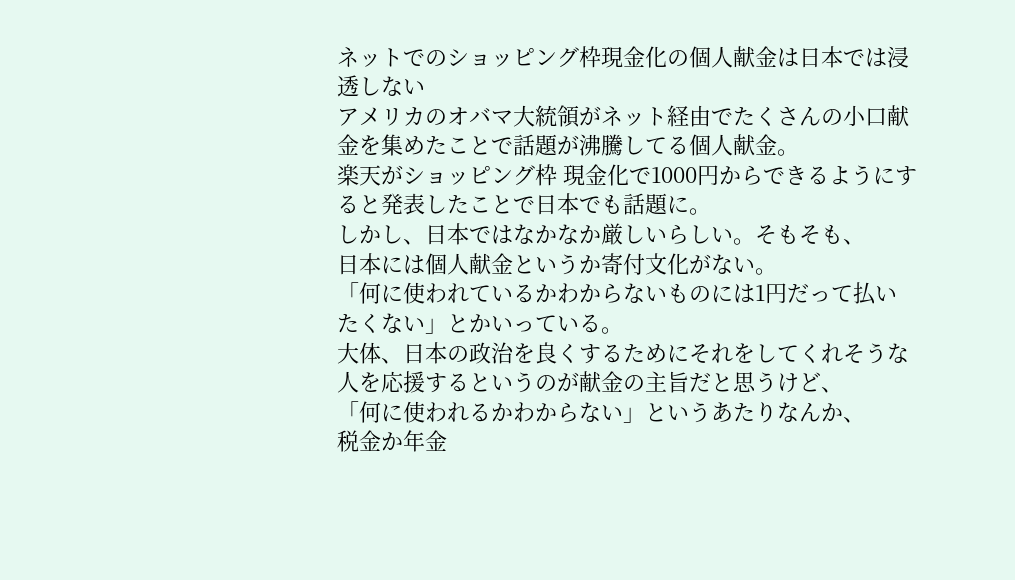ネットでのショッピング枠現金化の個人献金は日本では浸透しない
アメリカのオバマ大統領がネット経由でたくさんの小口献金を集めたことで話題が沸騰してる個人献金。
楽天がショッピング枠 現金化で1000円からできるようにすると発表したことで日本でも話題に。
しかし、日本ではなかなか厳しいらしい。そもそも、
日本には個人献金というか寄付文化がない。
「何に使われているかわからないものには1円だって払いたくない」とかいっている。
大体、日本の政治を良くするためにそれをしてくれそうな人を応援するというのが献金の主旨だと思うけど、
「何に使われるかわからない」というあたりなんか、
税金か年金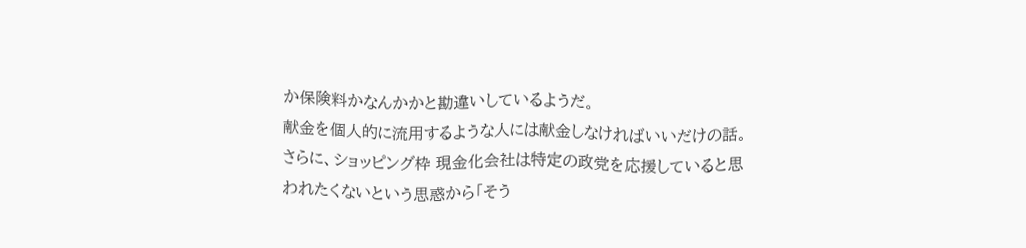か保険料かなんかかと勘違いしているようだ。
献金を個人的に流用するような人には献金しなければいいだけの話。
さらに、ショッピング枠 現金化会社は特定の政党を応援していると思われたくないという思惑から「そう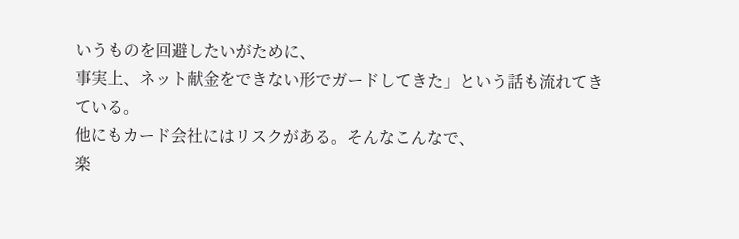いうものを回避したいがために、
事実上、ネット献金をできない形でガードしてきた」という話も流れてきている。
他にもカード会社にはリスクがある。そんなこんなで、
楽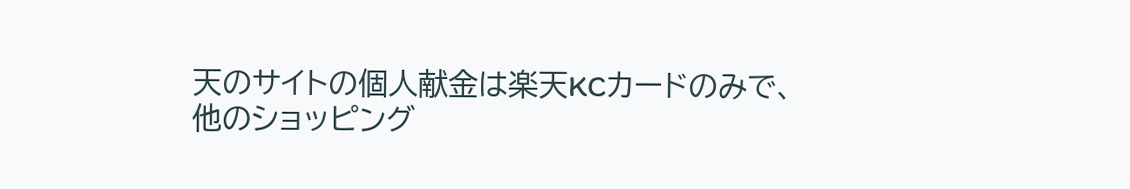天のサイトの個人献金は楽天KCカードのみで、
他のショッピング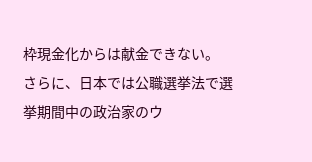枠現金化からは献金できない。
さらに、日本では公職選挙法で選挙期間中の政治家のウ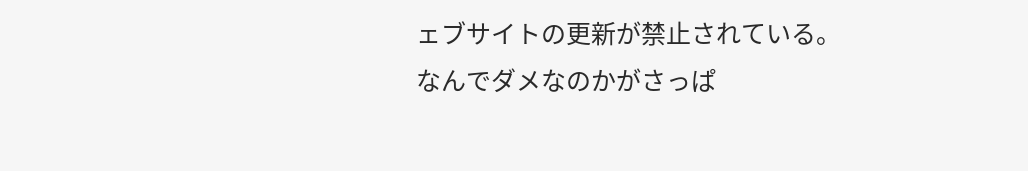ェブサイトの更新が禁止されている。
なんでダメなのかがさっぱ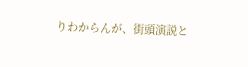りわからんが、街頭演説と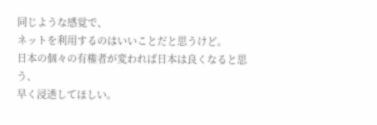同じような感覚で、
ネットを利用するのはいいことだと思うけど。
日本の個々の有権者が変われば日本は良くなると思う、
早く浸透してほしい。